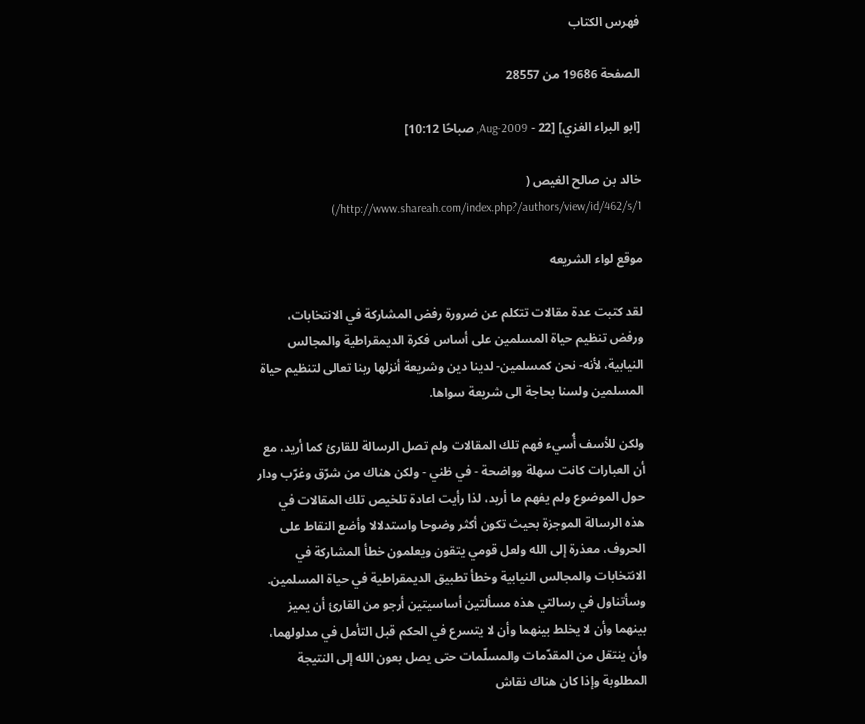فهرس الكتاب

الصفحة 19686 من 28557

[ابو البراء الغزي] [22 - Aug-2009, صباحًا 10:12]

خالد بن صالح الغيص ( http://www.shareah.com/index.php?/authors/view/id/462/s/1/)

موقع لواء الشريعه

لقد كتبت عدة مقالات تتكلم عن ضرورة رفض المشاركة في الانتخابات، ورفض تنظيم حياة المسلمين على أساس فكرة الديمقراطية والمجالس النيابية، لأنه- نحن كمسلمين- لدينا دين وشريعة أنزلها ربنا تعالى لتنظيم حياة المسلمين ولسنا بحاجة الى شريعة سواها.

ولكن للأسف أُسيء فهم تلك المقالات ولم تصل الرسالة للقارئ كما أريد، مع أن العبارات كانت سهلة وواضحة - في ظني - ولكن هناك من شرّق وغرّب ودار حول الموضوع ولم يفهم ما أريد، لذا رأيت اعادة تلخيص تلك المقالات في هذه الرسالة الموجزة بحيث تكون أكثر وضوحا واستدلالا وأضع النقاط على الحروف، معذرة إلى الله ولعل قومي يتقون ويعلمون خطأ المشاركة في الانتخابات والمجالس النيابية وخطأ تطبيق الديمقراطية في حياة المسلمين. وسأتناول في رسالتي هذه مسألتين أساسيتين أرجو من القارئ أن يميز بينهما وأن لا يخلط بينهما وأن لا يتسرع في الحكم قبل التأمل في مدلولهما، وأن ينتقل من المقدّمات والمسلّمات حتى يصل بعون الله إلى النتيجة المطلوبة وإذا كان هناك نقاش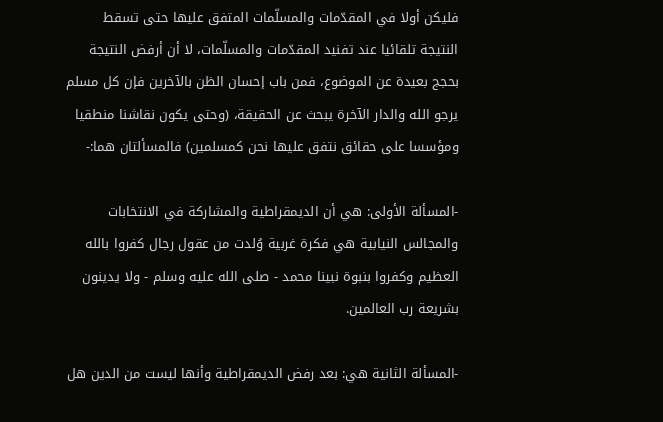فليكن أولا في المقدّمات والمسلّمات المتفق عليها حتى تسقط النتيجة تلقائيا عند تفنيد المقدّمات والمسلّمات، لا أن أرفض النتيجة بحجج بعيدة عن الموضوع، فمن باب إحسان الظن بالآخرين فإن كل مسلم يرجو الله والدار الآخرة يبحث عن الحقيقة، (وحتى يكون نقاشنا منطقيا ومؤسسا على حقائق نتفق عليها نحن كمسلمين) فالمسألتان هما:-

-المسألة الأولى: هي أن الديمقراطية والمشاركة في الانتخابات والمجالس النيابية هي فكرة غربية وُلدت من عقول رجال كفروا بالله العظيم وكفروا بنبوة نبينا محمد - صلى الله عليه وسلم - ولا يدينون بشريعة رب العالمين.

-المسألة الثانية هي: بعد رفض الديمقراطية وأنها ليست من الدين هل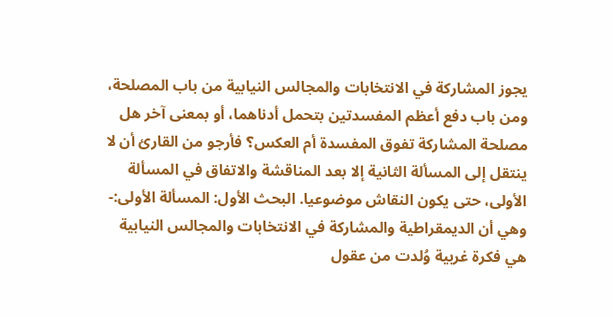يجوز المشاركة في الانتخابات والمجالس النيابية من باب المصلحة، ومن باب دفع أعظم المفسدتين بتحمل أدناهما، أو بمعنى آخر هل مصلحة المشاركة تفوق المفسدة أم العكس؟ فأرجو من القارئ أن لا ينتقل إلى المسألة الثانية إلا بعد المناقشة والاتفاق في المسألة الأولى، حتى يكون النقاش موضوعيا. البحث الأول: المسألة الأولى:- وهي أن الديمقراطية والمشاركة في الانتخابات والمجالس النيابية هي فكرة غربية وُلدت من عقول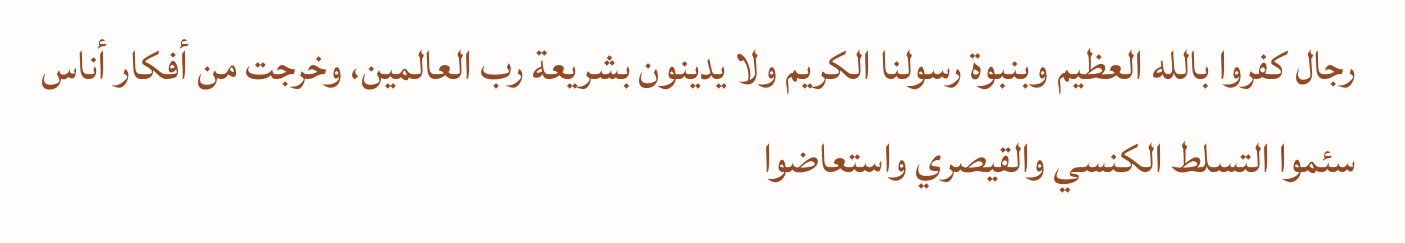رجال كفروا بالله العظيم وبنبوة رسولنا الكريم ولا يدينون بشريعة رب العالمين، وخرجت من أفكار أناس سئموا التسلط الكنسي والقيصري واستعاضوا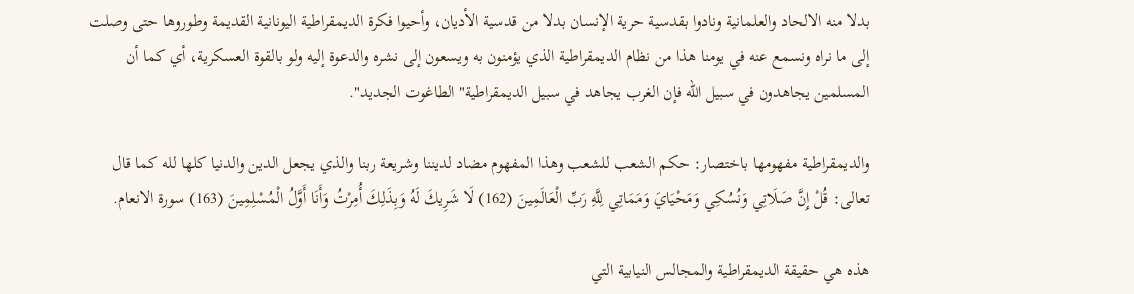بدلا منه الالحاد والعلمانية ونادوا بقدسية حرية الإنسان بدلا من قدسية الأديان، وأحيوا فكرة الديمقراطية اليونانية القديمة وطوروها حتى وصلت إلى ما نراه ونسمع عنه في يومنا هذا من نظام الديمقراطية الذي يؤمنون به ويسعون إلى نشره والدعوة إليه ولو بالقوة العسكرية، أي كما أن المسلمين يجاهدون في سبيل الله فإن الغرب يجاهد في سبيل الديمقراطية"الطاغوت الجديد".

والديمقراطية مفهومها باختصار: حكم الشعب للشعب وهذا المفهوم مضاد لديننا وشريعة ربنا والذي يجعل الدين والدنيا كلها لله كما قال تعالى: قُلْ إِنَّ صَلَاتِي وَنُسُكِي وَمَحْيَايَ وَمَمَاتِي لِلَّهِ رَبِّ الْعَالَمِينَ (162) لَا شَرِيكَ لَهُ وَبِذَلِكَ أُمِرْتُ وَأَنَا أَوَّلُ الْمُسْلِمِينَ (163) سورة الانعام.

هذه هي حقيقة الديمقراطية والمجالس النيابية التي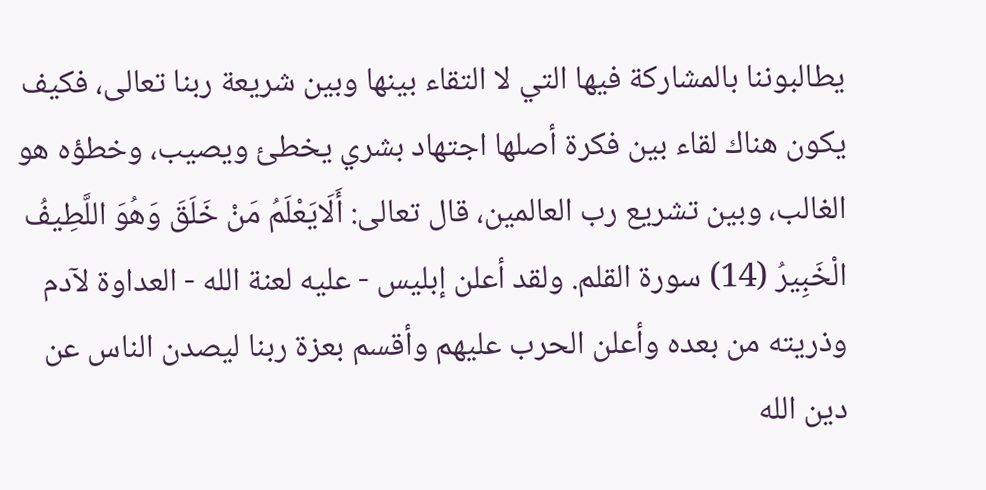يطالبوننا بالمشاركة فيها التي لا التقاء بينها وبين شريعة ربنا تعالى، فكيف يكون هناك لقاء بين فكرة أصلها اجتهاد بشري يخطئ ويصيب، وخطؤه هو الغالب، وبين تشريع رب العالمين، قال تعالى: أَلَايَعْلَمُ مَنْ خَلَقَ وَهُوَ اللَّطِيفُ الْخَبِيرُ (14) سورة القلم. ولقد أعلن إبليس - عليه لعنة الله - العداوة لآدم وذريته من بعده وأعلن الحرب عليهم وأقسم بعزة ربنا ليصدن الناس عن دين الله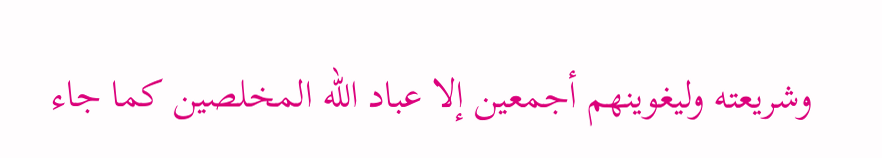وشريعته وليغوينهم أجمعين إلا عباد الله المخلصين كما جاء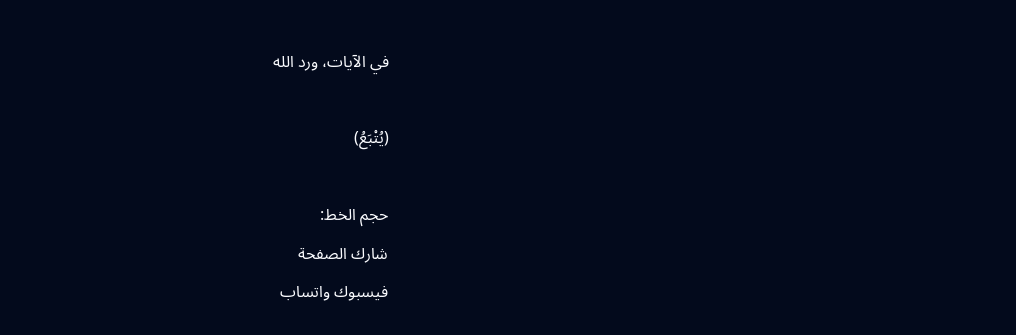في الآيات، ورد الله

(يُتْبَعُ)

حجم الخط:
شارك الصفحة
فيسبوك واتساب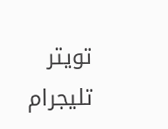تويتر تليجرام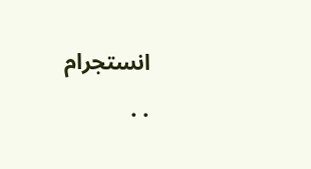انستجرام
. .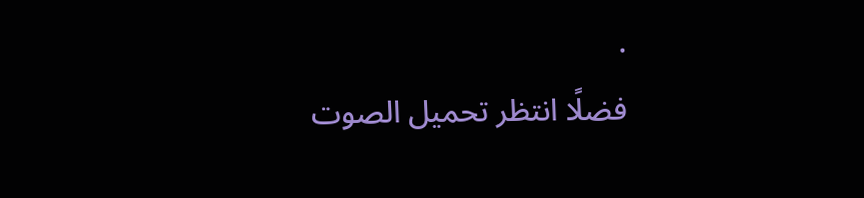.
فضلًا انتظر تحميل الصوت